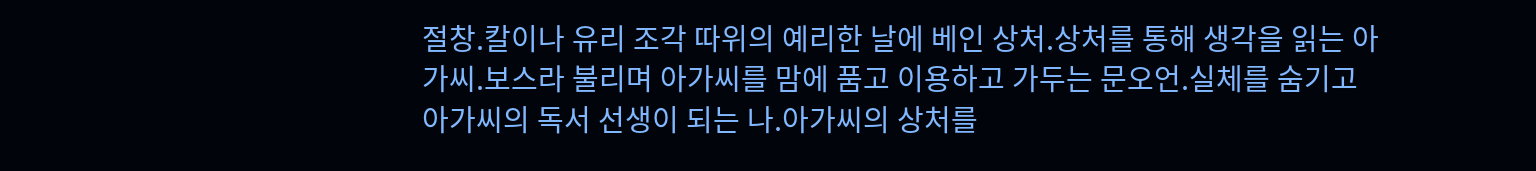절창.칼이나 유리 조각 따위의 예리한 날에 베인 상처.상처를 통해 생각을 읽는 아가씨.보스라 불리며 아가씨를 맘에 품고 이용하고 가두는 문오언.실체를 숨기고 아가씨의 독서 선생이 되는 나.아가씨의 상처를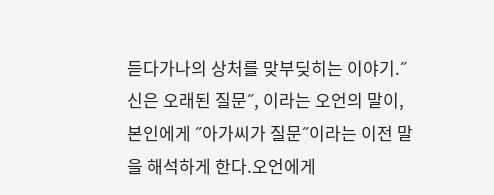듣다가나의 상처를 맞부딪히는 이야기.˝신은 오래된 질문˝, 이라는 오언의 말이,본인에게 ˝아가씨가 질문˝이라는 이전 말을 해석하게 한다.오언에게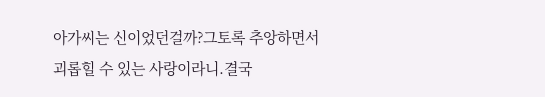아가씨는 신이었던걸까?그토록 추앙하면서 괴롭힐 수 있는 사랑이라니.결국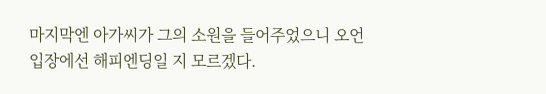마지막엔 아가씨가 그의 소원을 들어주었으니 오언 입장에선 해피엔딩일 지 모르겠다.